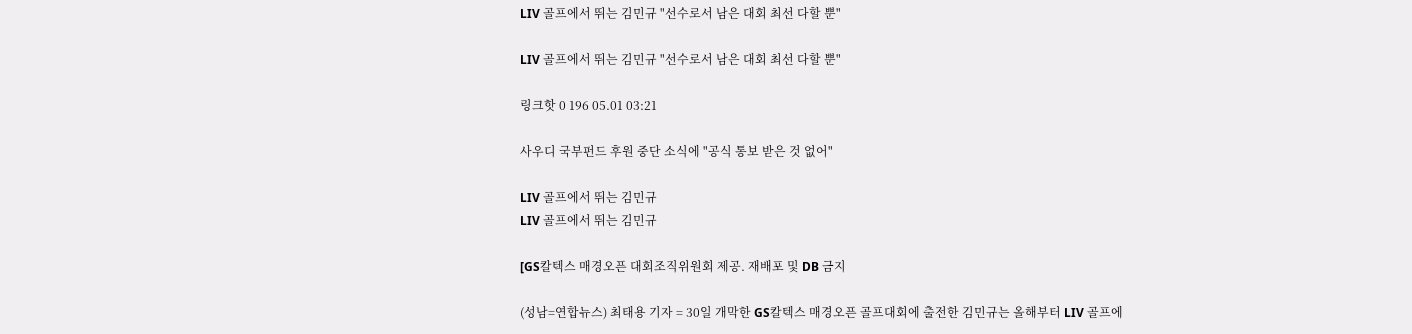LIV 골프에서 뛰는 김민규 "선수로서 남은 대회 최선 다할 뿐"

LIV 골프에서 뛰는 김민규 "선수로서 남은 대회 최선 다할 뿐"

링크핫 0 196 05.01 03:21

사우디 국부펀드 후원 중단 소식에 "공식 통보 받은 것 없어"

LIV 골프에서 뛰는 김민규
LIV 골프에서 뛰는 김민규

[GS칼텍스 매경오픈 대회조직위원회 제공. 재배포 및 DB 금지

(성남=연합뉴스) 최태용 기자 = 30일 개막한 GS칼텍스 매경오픈 골프대회에 출전한 김민규는 올해부터 LIV 골프에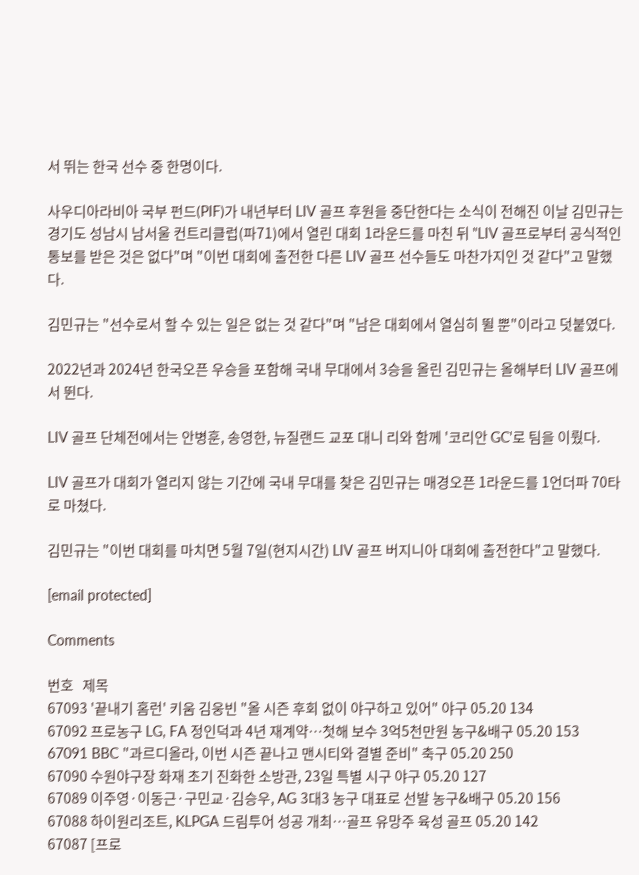서 뛰는 한국 선수 중 한명이다.

사우디아라비아 국부 펀드(PIF)가 내년부터 LIV 골프 후원을 중단한다는 소식이 전해진 이날 김민규는 경기도 성남시 남서울 컨트리클럽(파71)에서 열린 대회 1라운드를 마친 뒤 "LIV 골프로부터 공식적인 통보를 받은 것은 없다"며 "이번 대회에 출전한 다른 LIV 골프 선수들도 마찬가지인 것 같다"고 말했다.

김민규는 "선수로서 할 수 있는 일은 없는 것 같다"며 "남은 대회에서 열심히 뛸 뿐"이라고 덧붙였다.

2022년과 2024년 한국오픈 우승을 포함해 국내 무대에서 3승을 올린 김민규는 올해부터 LIV 골프에서 뛴다.

LIV 골프 단체전에서는 안병훈, 송영한, 뉴질랜드 교포 대니 리와 함께 '코리안 GC'로 팀을 이뤘다.

LIV 골프가 대회가 열리지 않는 기간에 국내 무대를 찾은 김민규는 매경오픈 1라운드를 1언더파 70타로 마쳤다.

김민규는 "이번 대회를 마치면 5월 7일(현지시간) LIV 골프 버지니아 대회에 출전한다"고 말했다.

[email protected]

Comments

번호   제목
67093 '끝내기 홈런' 키움 김웅빈 "올 시즌 후회 없이 야구하고 있어" 야구 05.20 134
67092 프로농구 LG, FA 정인덕과 4년 재계약…첫해 보수 3억5천만원 농구&배구 05.20 153
67091 BBC "과르디올라, 이번 시즌 끝나고 맨시티와 결별 준비" 축구 05.20 250
67090 수원야구장 화재 초기 진화한 소방관, 23일 특별 시구 야구 05.20 127
67089 이주영·이동근·구민교·김승우, AG 3대3 농구 대표로 선발 농구&배구 05.20 156
67088 하이원리조트, KLPGA 드림투어 성공 개최…골프 유망주 육성 골프 05.20 142
67087 [프로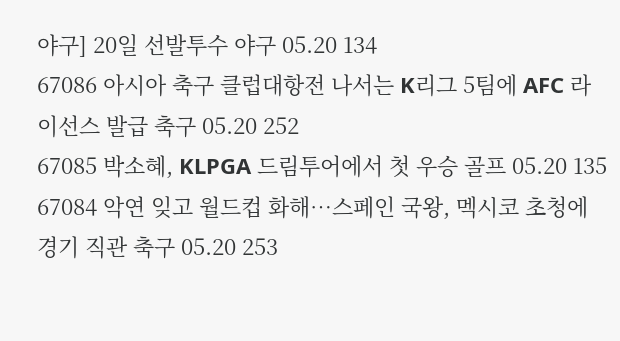야구] 20일 선발투수 야구 05.20 134
67086 아시아 축구 클럽대항전 나서는 K리그 5팀에 AFC 라이선스 발급 축구 05.20 252
67085 박소혜, KLPGA 드림투어에서 첫 우승 골프 05.20 135
67084 악연 잊고 월드컵 화해…스페인 국왕, 멕시코 초청에 경기 직관 축구 05.20 253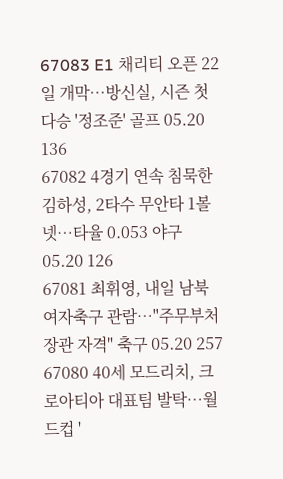67083 E1 채리티 오픈 22일 개막…방신실, 시즌 첫 다승 '정조준' 골프 05.20 136
67082 4경기 연속 침묵한 김하성, 2타수 무안타 1볼넷…타율 0.053 야구 05.20 126
67081 최휘영, 내일 남북 여자축구 관람…"주무부처 장관 자격" 축구 05.20 257
67080 40세 모드리치, 크로아티아 대표팀 발탁…월드컵 '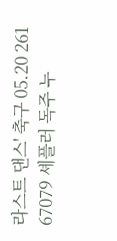라스트 댄스' 축구 05.20 261
67079 셰플러 독주 누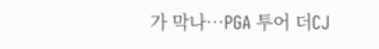가 막나…PGA 투어 더CJ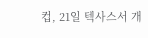컵, 21일 텍사스서 개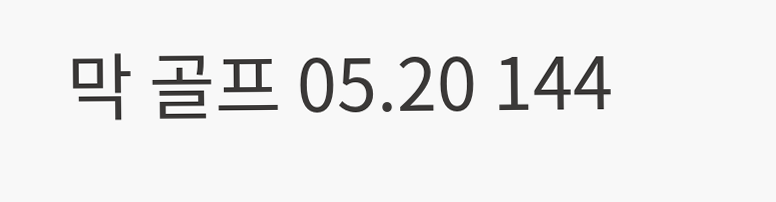막 골프 05.20 144